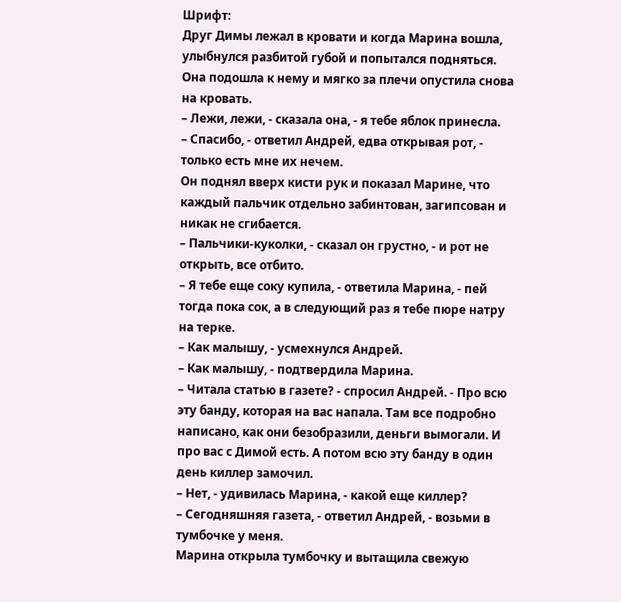Шрифт:
Друг Димы лежал в кровати и когда Марина вошла, улыбнулся разбитой губой и попытался подняться. Она подошла к нему и мягко за плечи опустила снова на кровать.
– Лежи, лежи, - сказала она, - я тебе яблок принесла.
– Спасибо, - ответил Андрей, едва открывая рот, - только есть мне их нечем.
Он поднял вверх кисти рук и показал Марине, что каждый пальчик отдельно забинтован, загипсован и никак не сгибается.
– Пальчики-куколки, - сказал он грустно, - и рот не открыть, все отбито.
– Я тебе еще соку купила, - ответила Марина, - пей тогда пока сок, а в следующий раз я тебе пюре натру на терке.
– Как малышу, - усмехнулся Андрей.
– Как малышу, - подтвердила Марина.
– Читала статью в газете? - спросил Андрей. - Про всю эту банду, которая на вас напала. Там все подробно написано, как они безобразили, деньги вымогали. И про вас с Димой есть. А потом всю эту банду в один день киллер замочил.
– Нет, - удивилась Марина, - какой еще киллер?
– Сегодняшняя газета, - ответил Андрей, - возьми в тумбочке у меня.
Марина открыла тумбочку и вытащила свежую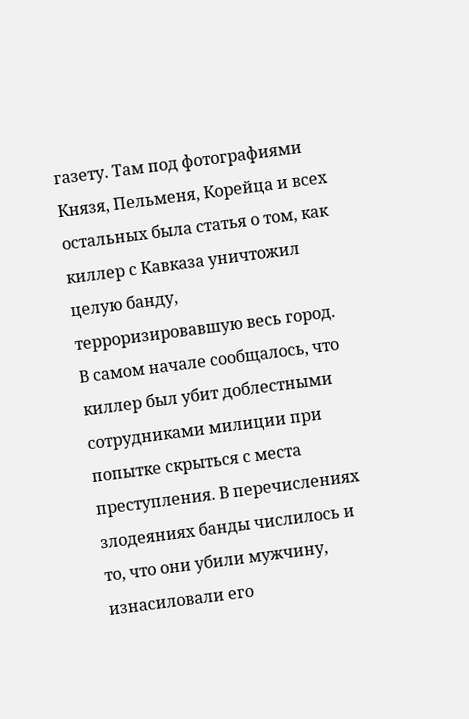газету. Там под фотографиями Князя, Пельменя, Корейца и всех остальных была статья о том, как киллер с Кавказа уничтожил целую банду, терроризировавшую весь город. В самом начале сообщалось, что киллер был убит доблестными сотрудниками милиции при попытке скрыться с места преступления. В перечислениях злодеяниях банды числилось и то, что они убили мужчину, изнасиловали его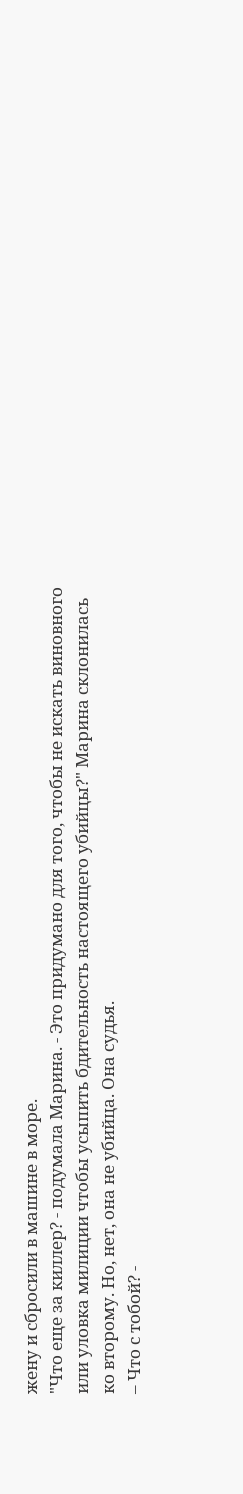жену и сбросили в машине в море.
"Что еще за киллер? - подумала Марина. - Это придумано для того, чтобы не искать виновного или уловка милиции чтобы усыпить бдительность настоящего убийцы?" Марина склонилась ко второму. Но, нет, она не убийца. Она судья.
– Что с тобой? -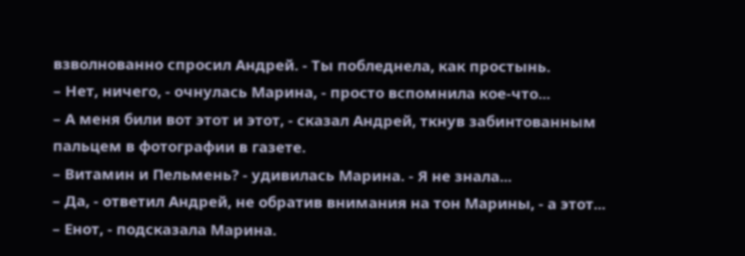взволнованно спросил Андрей. - Ты побледнела, как простынь.
– Нет, ничего, - очнулась Марина, - просто вспомнила кое-что...
– А меня били вот этот и этот, - сказал Андрей, ткнув забинтованным пальцем в фотографии в газете.
– Витамин и Пельмень? - удивилась Марина. - Я не знала...
– Да, - ответил Андрей, не обратив внимания на тон Марины, - а этот...
– Енот, - подсказала Марина.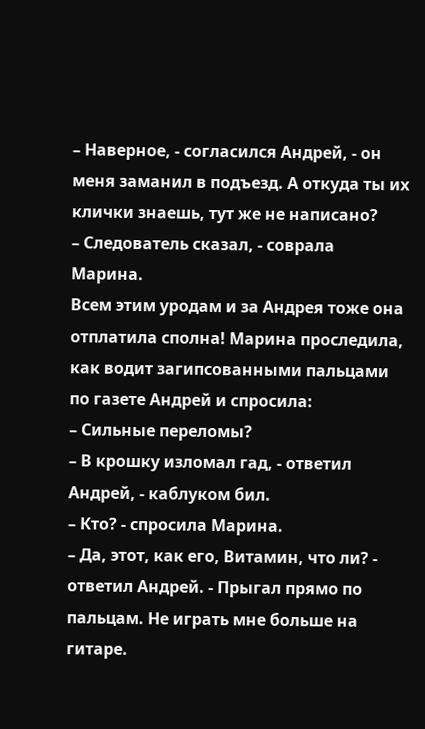– Наверное, - согласился Андрей, - он меня заманил в подъезд. А откуда ты их клички знаешь, тут же не написано?
– Следователь сказал, - соврала Марина.
Всем этим уродам и за Андрея тоже она отплатила сполна! Марина проследила, как водит загипсованными пальцами по газете Андрей и спросила:
– Сильные переломы?
– В крошку изломал гад, - ответил Андрей, - каблуком бил.
– Кто? - спросила Марина.
– Да, этот, как его, Витамин, что ли? - ответил Андрей. - Прыгал прямо по пальцам. Не играть мне больше на гитаре.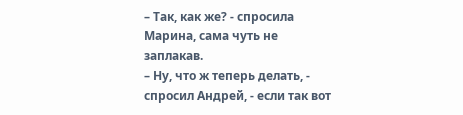– Так, как же? - спросила Марина, сама чуть не заплакав.
– Ну, что ж теперь делать, - спросил Андрей, - если так вот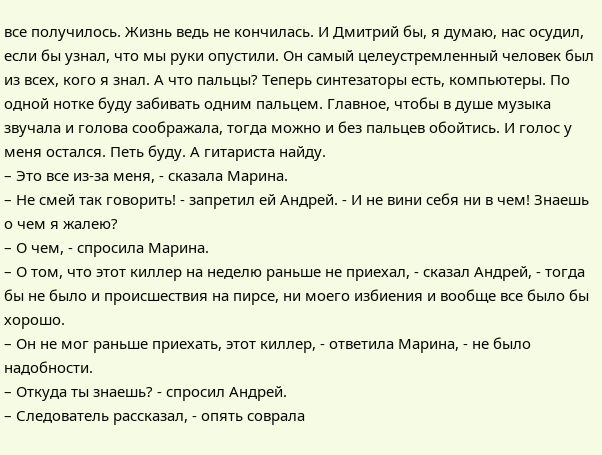все получилось. Жизнь ведь не кончилась. И Дмитрий бы, я думаю, нас осудил, если бы узнал, что мы руки опустили. Он самый целеустремленный человек был из всех, кого я знал. А что пальцы? Теперь синтезаторы есть, компьютеры. По одной нотке буду забивать одним пальцем. Главное, чтобы в душе музыка звучала и голова соображала, тогда можно и без пальцев обойтись. И голос у меня остался. Петь буду. А гитариста найду.
– Это все из-за меня, - сказала Марина.
– Не смей так говорить! - запретил ей Андрей. - И не вини себя ни в чем! Знаешь о чем я жалею?
– О чем, - спросила Марина.
– О том, что этот киллер на неделю раньше не приехал, - сказал Андрей, - тогда бы не было и происшествия на пирсе, ни моего избиения и вообще все было бы хорошо.
– Он не мог раньше приехать, этот киллер, - ответила Марина, - не было надобности.
– Откуда ты знаешь? - спросил Андрей.
– Следователь рассказал, - опять соврала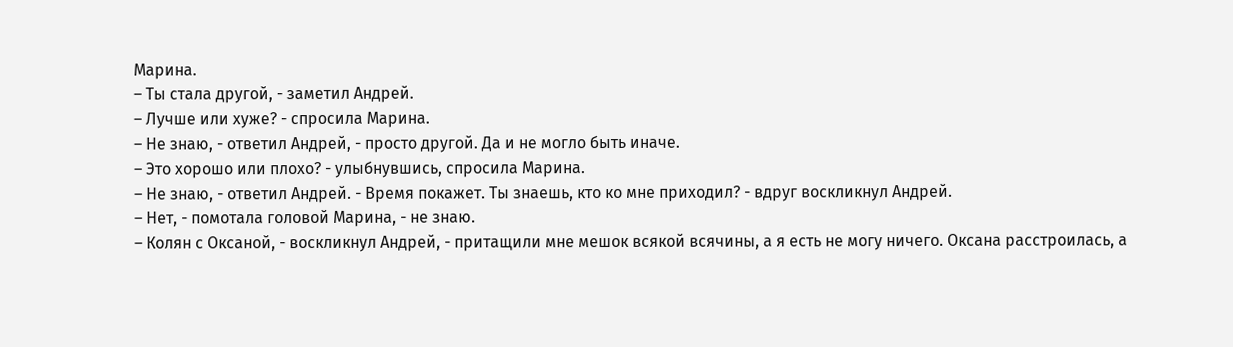Марина.
– Ты стала другой, - заметил Андрей.
– Лучше или хуже? - спросила Марина.
– Не знаю, - ответил Андрей, - просто другой. Да и не могло быть иначе.
– Это хорошо или плохо? - улыбнувшись, спросила Марина.
– Не знаю, - ответил Андрей. - Время покажет. Ты знаешь, кто ко мне приходил? - вдруг воскликнул Андрей.
– Нет, - помотала головой Марина, - не знаю.
– Колян с Оксаной, - воскликнул Андрей, - притащили мне мешок всякой всячины, а я есть не могу ничего. Оксана расстроилась, а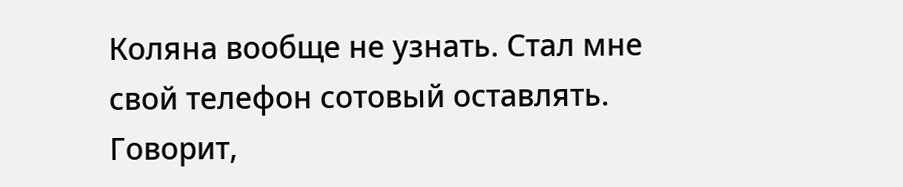Коляна вообще не узнать. Стал мне свой телефон сотовый оставлять. Говорит,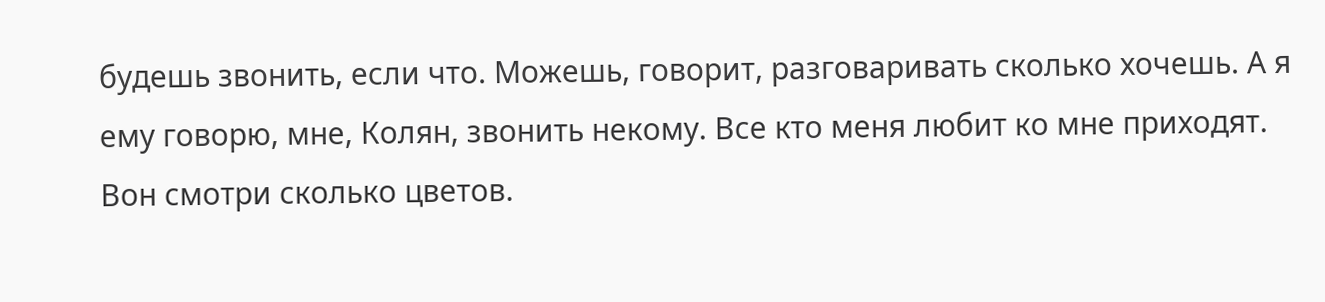будешь звонить, если что. Можешь, говорит, разговаривать сколько хочешь. А я ему говорю, мне, Колян, звонить некому. Все кто меня любит ко мне приходят. Вон смотри сколько цветов.